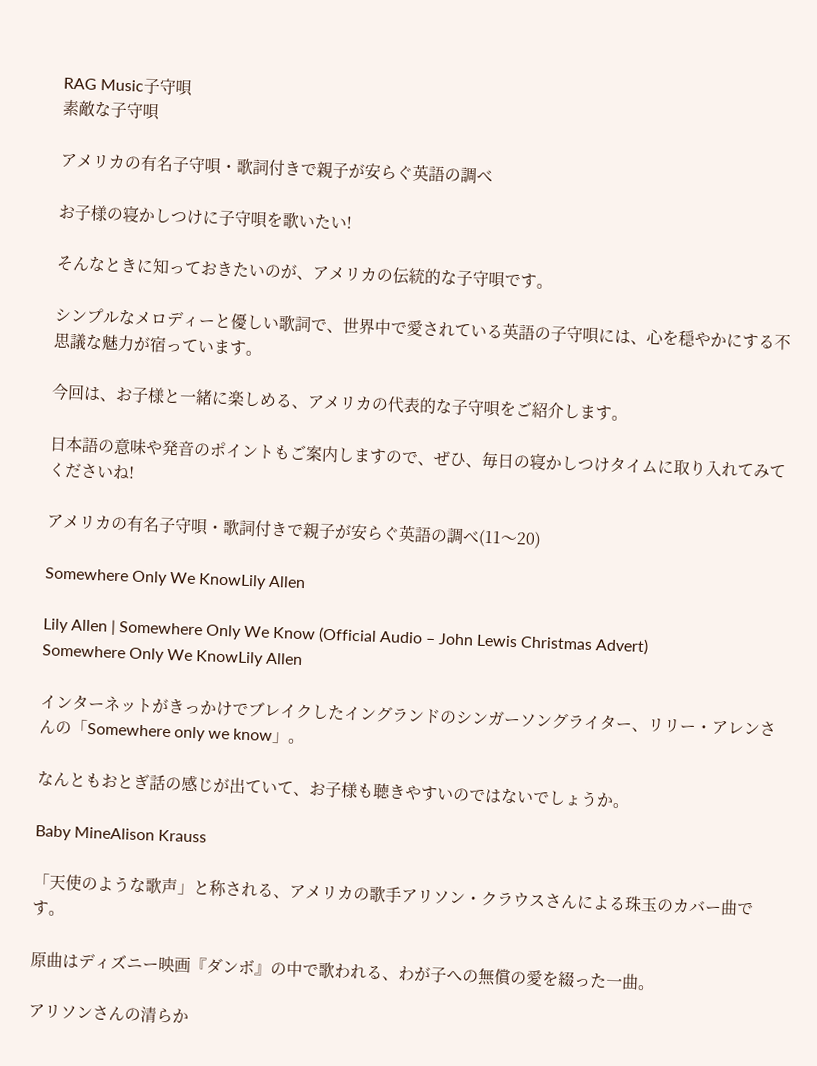RAG Music子守唄
素敵な子守唄

アメリカの有名子守唄・歌詞付きで親子が安らぐ英語の調べ

お子様の寝かしつけに子守唄を歌いたい!

そんなときに知っておきたいのが、アメリカの伝統的な子守唄です。

シンプルなメロディーと優しい歌詞で、世界中で愛されている英語の子守唄には、心を穏やかにする不思議な魅力が宿っています。

今回は、お子様と一緒に楽しめる、アメリカの代表的な子守唄をご紹介します。

日本語の意味や発音のポイントもご案内しますので、ぜひ、毎日の寝かしつけタイムに取り入れてみてくださいね!

アメリカの有名子守唄・歌詞付きで親子が安らぐ英語の調べ(11〜20)

Somewhere Only We KnowLily Allen

Lily Allen | Somewhere Only We Know (Official Audio – John Lewis Christmas Advert)
Somewhere Only We KnowLily Allen

インターネットがきっかけでブレイクしたイングランドのシンガーソングライター、リリー・アレンさんの「Somewhere only we know」。

なんともおとぎ話の感じが出ていて、お子様も聴きやすいのではないでしょうか。

Baby MineAlison Krauss

「天使のような歌声」と称される、アメリカの歌手アリソン・クラウスさんによる珠玉のカバー曲です。

原曲はディズニー映画『ダンボ』の中で歌われる、わが子への無償の愛を綴った一曲。

アリソンさんの清らか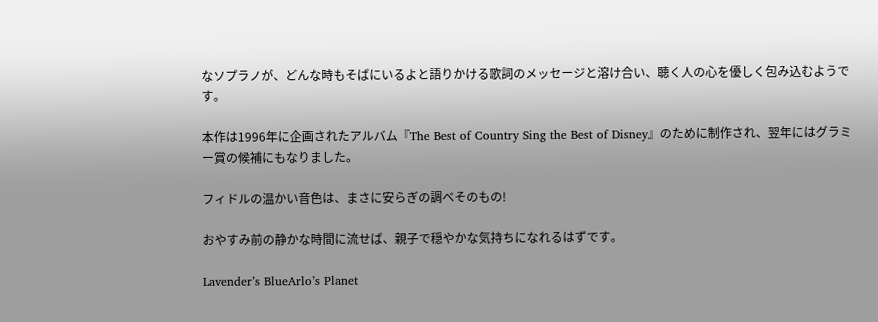なソプラノが、どんな時もそばにいるよと語りかける歌詞のメッセージと溶け合い、聴く人の心を優しく包み込むようです。

本作は1996年に企画されたアルバム『The Best of Country Sing the Best of Disney』のために制作され、翌年にはグラミー賞の候補にもなりました。

フィドルの温かい音色は、まさに安らぎの調べそのもの!

おやすみ前の静かな時間に流せば、親子で穏やかな気持ちになれるはずです。

Lavender’s BlueArlo’s Planet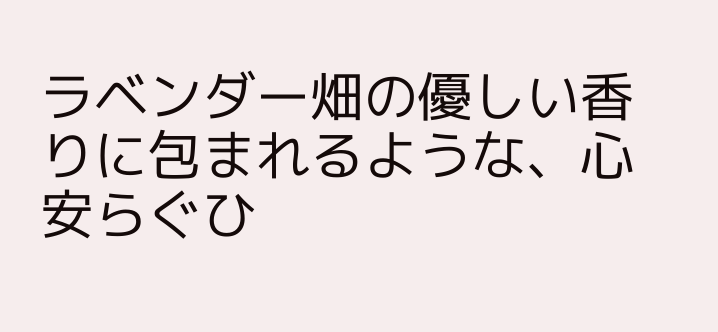ラベンダー畑の優しい香りに包まれるような、心安らぐひ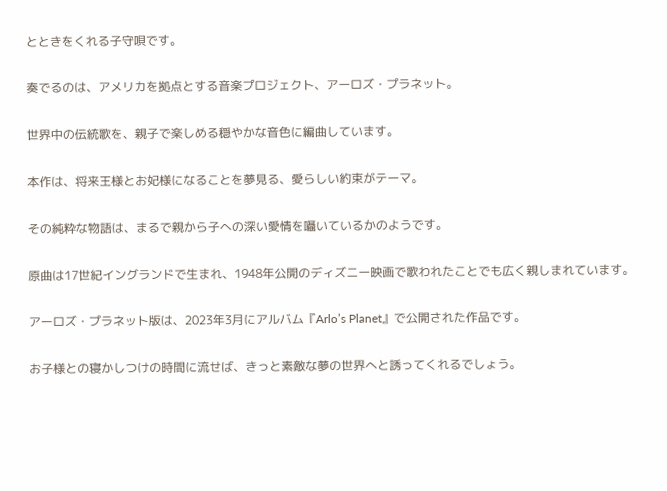とときをくれる子守唄です。

奏でるのは、アメリカを拠点とする音楽プロジェクト、アーロズ・プラネット。

世界中の伝統歌を、親子で楽しめる穏やかな音色に編曲しています。

本作は、将来王様とお妃様になることを夢見る、愛らしい約束がテーマ。

その純粋な物語は、まるで親から子への深い愛情を囁いているかのようです。

原曲は17世紀イングランドで生まれ、1948年公開のディズニー映画で歌われたことでも広く親しまれています。

アーロズ・プラネット版は、2023年3月にアルバム『Arlo’s Planet』で公開された作品です。

お子様との寝かしつけの時間に流せば、きっと素敵な夢の世界へと誘ってくれるでしょう。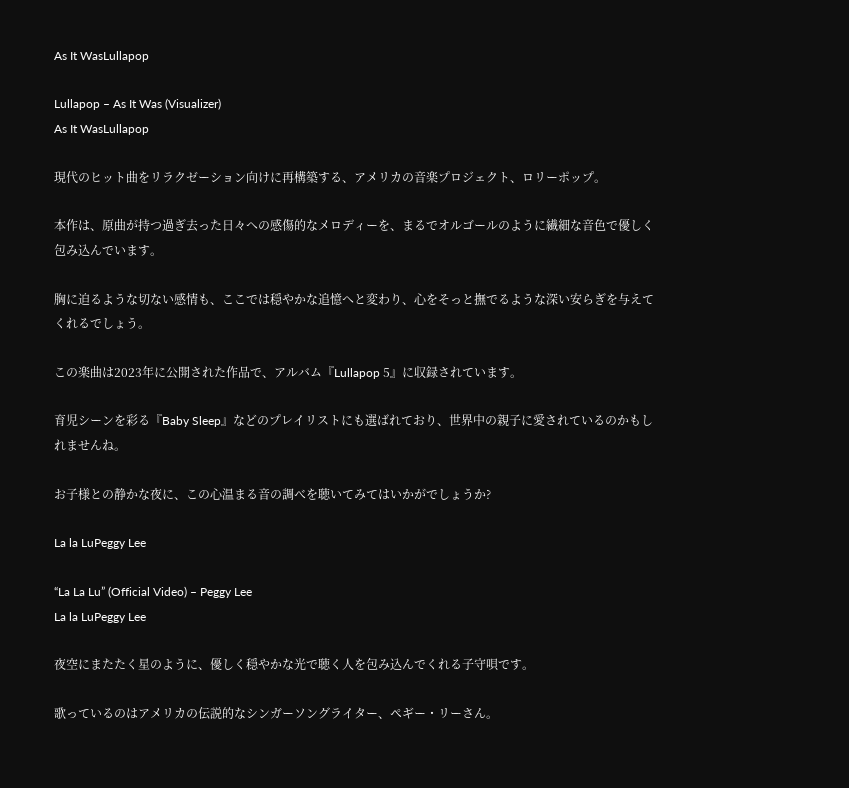As It WasLullapop

Lullapop – As It Was (Visualizer)
As It WasLullapop

現代のヒット曲をリラクゼーション向けに再構築する、アメリカの音楽プロジェクト、ロリーポップ。

本作は、原曲が持つ過ぎ去った日々への感傷的なメロディーを、まるでオルゴールのように繊細な音色で優しく包み込んでいます。

胸に迫るような切ない感情も、ここでは穏やかな追憶へと変わり、心をそっと撫でるような深い安らぎを与えてくれるでしょう。

この楽曲は2023年に公開された作品で、アルバム『Lullapop 5』に収録されています。

育児シーンを彩る『Baby Sleep』などのプレイリストにも選ばれており、世界中の親子に愛されているのかもしれませんね。

お子様との静かな夜に、この心温まる音の調べを聴いてみてはいかがでしょうか?

La la LuPeggy Lee

“La La Lu” (Official Video) – Peggy Lee
La la LuPeggy Lee

夜空にまたたく星のように、優しく穏やかな光で聴く人を包み込んでくれる子守唄です。

歌っているのはアメリカの伝説的なシンガーソングライター、ペギー・リーさん。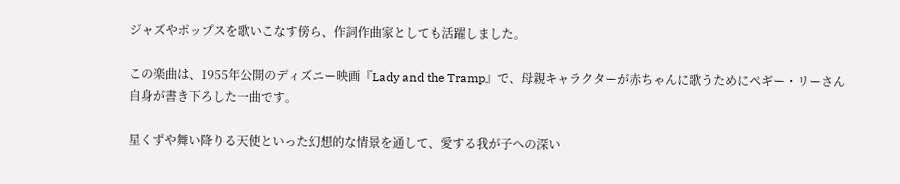ジャズやポップスを歌いこなす傍ら、作詞作曲家としても活躍しました。

この楽曲は、1955年公開のディズニー映画『Lady and the Tramp』で、母親キャラクターが赤ちゃんに歌うためにペギー・リーさん自身が書き下ろした一曲です。

星くずや舞い降りる天使といった幻想的な情景を通して、愛する我が子への深い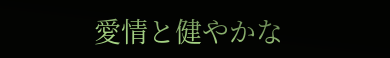愛情と健やかな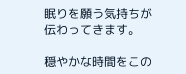眠りを願う気持ちが伝わってきます。

穏やかな時間をこの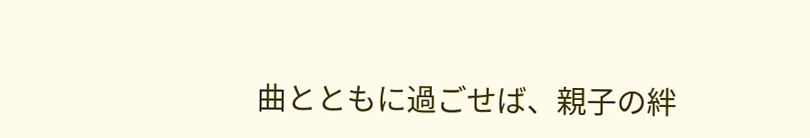曲とともに過ごせば、親子の絆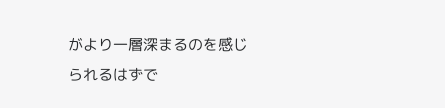がより一層深まるのを感じられるはずで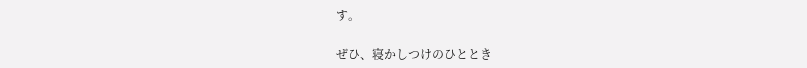す。

ぜひ、寝かしつけのひととき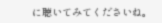に聴いてみてくださいね。